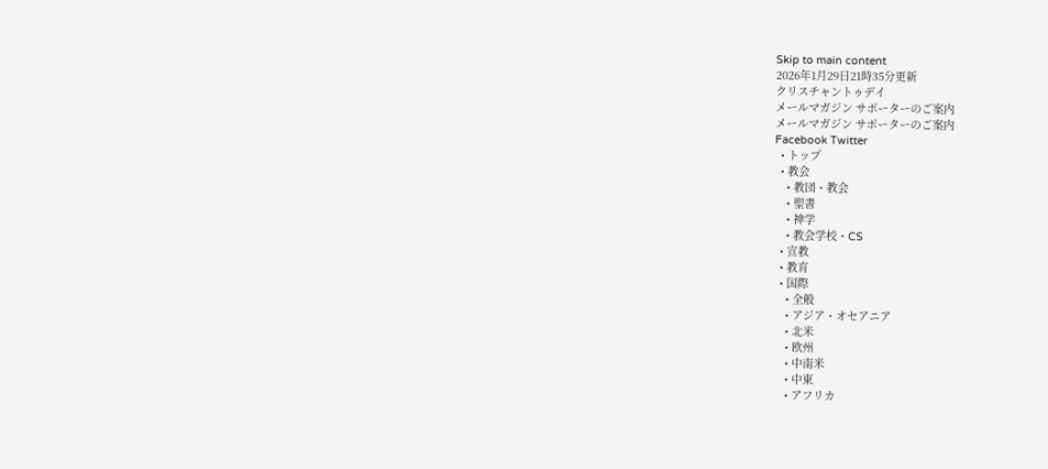Skip to main content
2026年1月29日21時35分更新
クリスチャントゥデイ
メールマガジン サポーターのご案内
メールマガジン サポーターのご案内
Facebook Twitter
  • トップ
  • 教会
    • 教団・教会
    • 聖書
    • 神学
    • 教会学校・CS
  • 宣教
  • 教育
  • 国際
    • 全般
    • アジア・オセアニア
    • 北米
    • 欧州
    • 中南米
    • 中東
    • アフリカ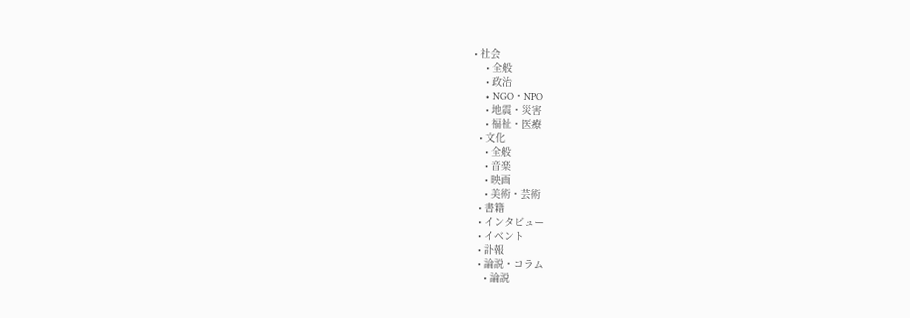• 社会
    • 全般
    • 政治
    • NGO・NPO
    • 地震・災害
    • 福祉・医療
  • 文化
    • 全般
    • 音楽
    • 映画
    • 美術・芸術
  • 書籍
  • インタビュー
  • イベント
  • 訃報
  • 論説・コラム
    • 論説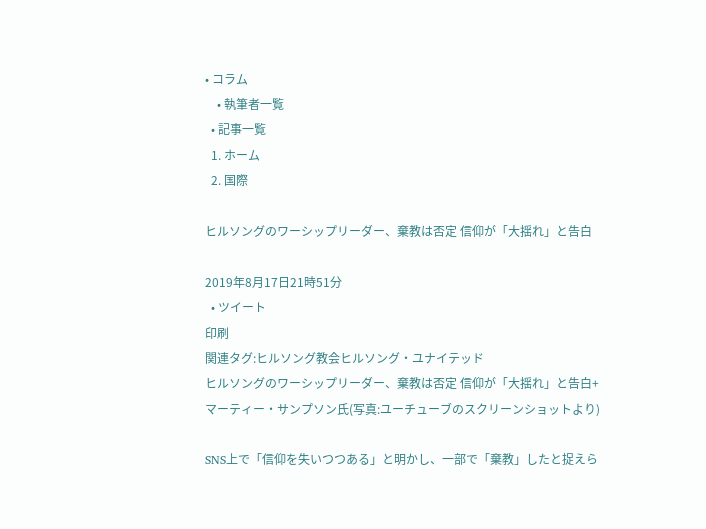• コラム
    • 執筆者一覧
  • 記事一覧
  1. ホーム
  2. 国際

ヒルソングのワーシップリーダー、棄教は否定 信仰が「大揺れ」と告白

2019年8月17日21時51分
  • ツイート
印刷
関連タグ:ヒルソング教会ヒルソング・ユナイテッド
ヒルソングのワーシップリーダー、棄教は否定 信仰が「大揺れ」と告白+
マーティー・サンプソン氏(写真:ユーチューブのスクリーンショットより)

SNS上で「信仰を失いつつある」と明かし、一部で「棄教」したと捉えら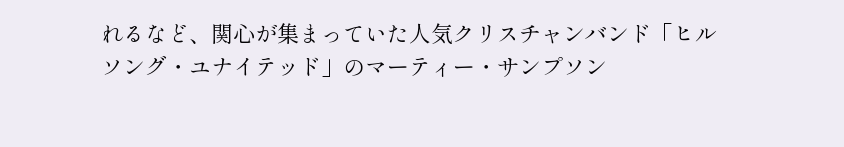れるなど、関心が集まっていた人気クリスチャンバンド「ヒルソング・ユナイテッド」のマーティー・サンプソン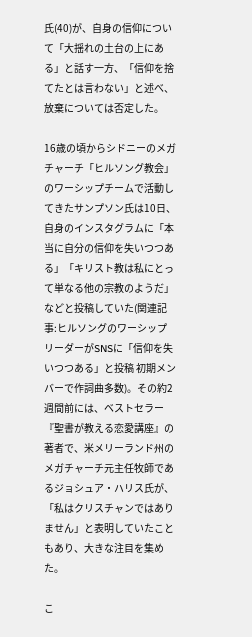氏(40)が、自身の信仰について「大揺れの土台の上にある」と話す一方、「信仰を捨てたとは言わない」と述べ、放棄については否定した。

16歳の頃からシドニーのメガチャーチ「ヒルソング教会」のワーシップチームで活動してきたサンプソン氏は10日、自身のインスタグラムに「本当に自分の信仰を失いつつある」「キリスト教は私にとって単なる他の宗教のようだ」などと投稿していた(関連記事:ヒルソングのワーシップリーダーがSNSに「信仰を失いつつある」と投稿 初期メンバーで作詞曲多数)。その約2週間前には、ベストセラー『聖書が教える恋愛講座』の著者で、米メリーランド州のメガチャーチ元主任牧師であるジョシュア・ハリス氏が、「私はクリスチャンではありません」と表明していたこともあり、大きな注目を集めた。

こ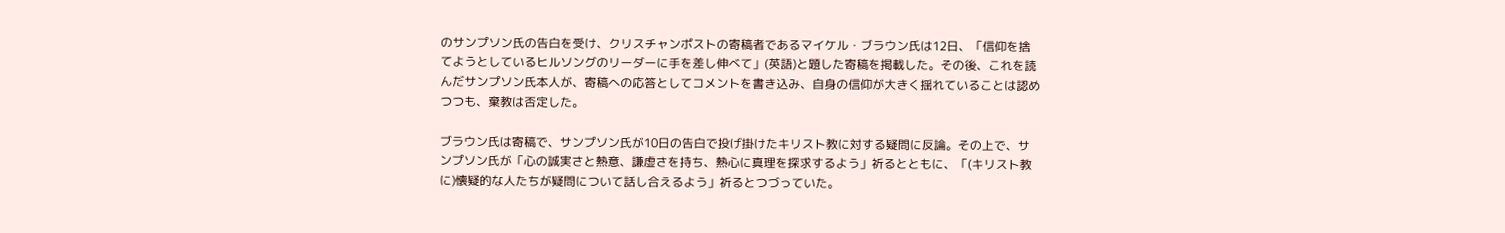のサンプソン氏の告白を受け、クリスチャンポストの寄稿者であるマイケル・ブラウン氏は12日、「信仰を捨てようとしているヒルソングのリーダーに手を差し伸べて」(英語)と題した寄稿を掲載した。その後、これを読んだサンプソン氏本人が、寄稿への応答としてコメントを書き込み、自身の信仰が大きく揺れていることは認めつつも、棄教は否定した。

ブラウン氏は寄稿で、サンプソン氏が10日の告白で投げ掛けたキリスト教に対する疑問に反論。その上で、サンプソン氏が「心の誠実さと熱意、謙虚さを持ち、熱心に真理を探求するよう」祈るとともに、「(キリスト教に)懐疑的な人たちが疑問について話し合えるよう」祈るとつづっていた。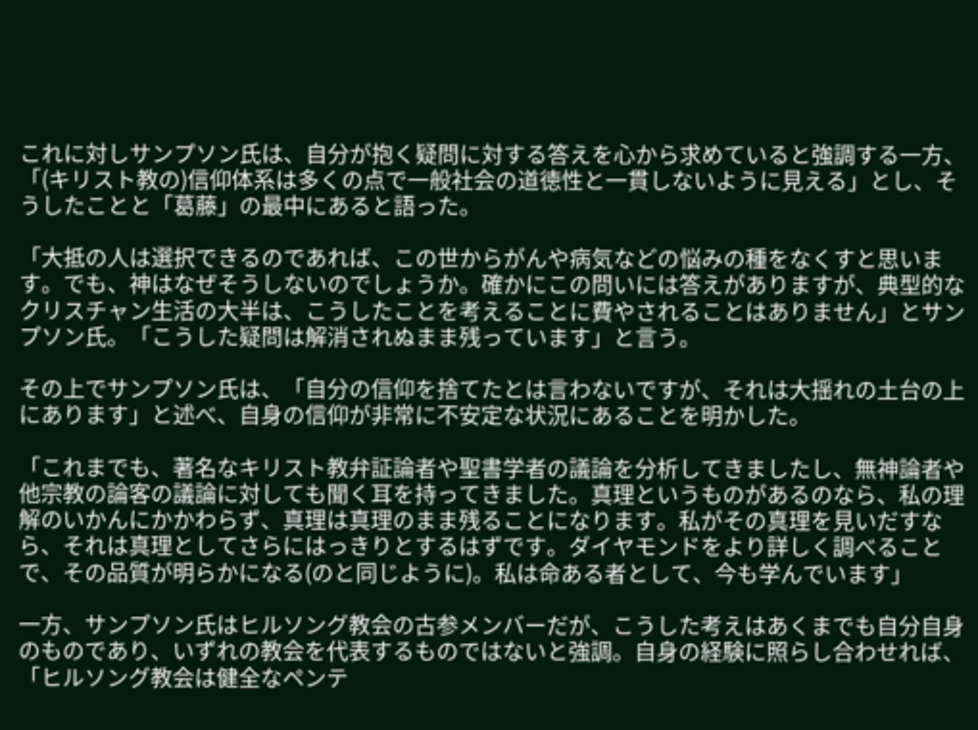これに対しサンプソン氏は、自分が抱く疑問に対する答えを心から求めていると強調する一方、「(キリスト教の)信仰体系は多くの点で一般社会の道徳性と一貫しないように見える」とし、そうしたことと「葛藤」の最中にあると語った。

「大抵の人は選択できるのであれば、この世からがんや病気などの悩みの種をなくすと思います。でも、神はなぜそうしないのでしょうか。確かにこの問いには答えがありますが、典型的なクリスチャン生活の大半は、こうしたことを考えることに費やされることはありません」とサンプソン氏。「こうした疑問は解消されぬまま残っています」と言う。

その上でサンプソン氏は、「自分の信仰を捨てたとは言わないですが、それは大揺れの土台の上にあります」と述べ、自身の信仰が非常に不安定な状況にあることを明かした。

「これまでも、著名なキリスト教弁証論者や聖書学者の議論を分析してきましたし、無神論者や他宗教の論客の議論に対しても聞く耳を持ってきました。真理というものがあるのなら、私の理解のいかんにかかわらず、真理は真理のまま残ることになります。私がその真理を見いだすなら、それは真理としてさらにはっきりとするはずです。ダイヤモンドをより詳しく調べることで、その品質が明らかになる(のと同じように)。私は命ある者として、今も学んでいます」

一方、サンプソン氏はヒルソング教会の古参メンバーだが、こうした考えはあくまでも自分自身のものであり、いずれの教会を代表するものではないと強調。自身の経験に照らし合わせれば、「ヒルソング教会は健全なペンテ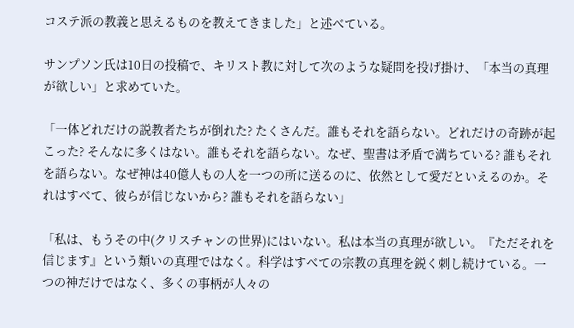コステ派の教義と思えるものを教えてきました」と述べている。

サンプソン氏は10日の投稿で、キリスト教に対して次のような疑問を投げ掛け、「本当の真理が欲しい」と求めていた。

「一体どれだけの説教者たちが倒れた? たくさんだ。誰もそれを語らない。どれだけの奇跡が起こった? そんなに多くはない。誰もそれを語らない。なぜ、聖書は矛盾で満ちている? 誰もそれを語らない。なぜ神は40億人もの人を一つの所に送るのに、依然として愛だといえるのか。それはすべて、彼らが信じないから? 誰もそれを語らない」

「私は、もうその中(クリスチャンの世界)にはいない。私は本当の真理が欲しい。『ただそれを信じます』という類いの真理ではなく。科学はすべての宗教の真理を鋭く刺し続けている。一つの神だけではなく、多くの事柄が人々の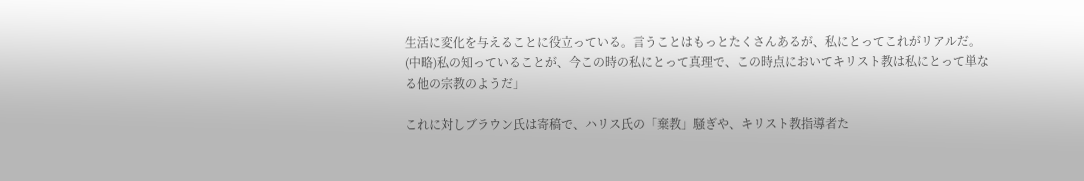生活に変化を与えることに役立っている。言うことはもっとたくさんあるが、私にとってこれがリアルだ。(中略)私の知っていることが、今この時の私にとって真理で、この時点においてキリスト教は私にとって単なる他の宗教のようだ」

これに対しブラウン氏は寄稿で、ハリス氏の「棄教」騒ぎや、キリスト教指導者た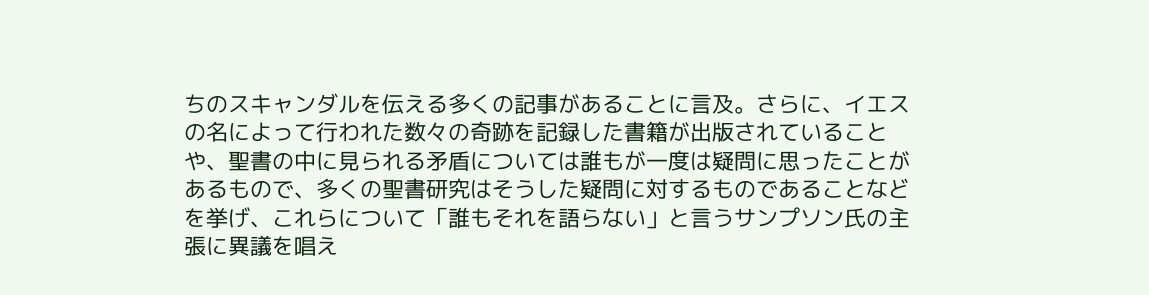ちのスキャンダルを伝える多くの記事があることに言及。さらに、イエスの名によって行われた数々の奇跡を記録した書籍が出版されていることや、聖書の中に見られる矛盾については誰もが一度は疑問に思ったことがあるもので、多くの聖書研究はそうした疑問に対するものであることなどを挙げ、これらについて「誰もそれを語らない」と言うサンプソン氏の主張に異議を唱え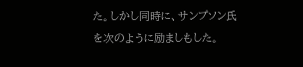た。しかし同時に、サンプソン氏を次のように励ましもした。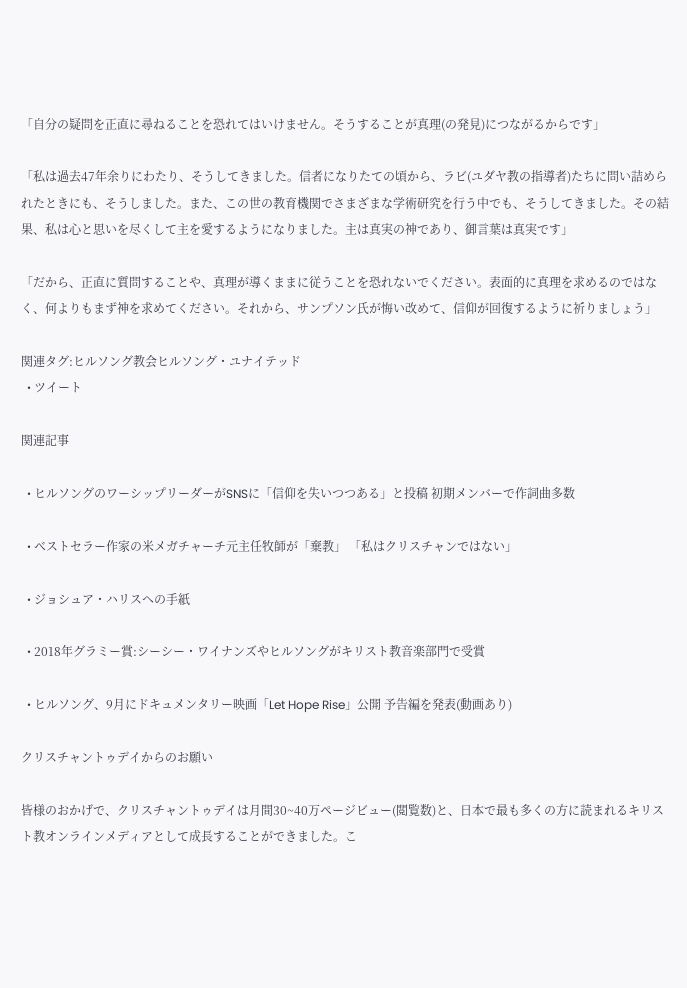「自分の疑問を正直に尋ねることを恐れてはいけません。そうすることが真理(の発見)につながるからです」

「私は過去47年余りにわたり、そうしてきました。信者になりたての頃から、ラビ(ユダヤ教の指導者)たちに問い詰められたときにも、そうしました。また、この世の教育機関でさまざまな学術研究を行う中でも、そうしてきました。その結果、私は心と思いを尽くして主を愛するようになりました。主は真実の神であり、御言葉は真実です」

「だから、正直に質問することや、真理が導くままに従うことを恐れないでください。表面的に真理を求めるのではなく、何よりもまず神を求めてください。それから、サンプソン氏が悔い改めて、信仰が回復するように祈りましょう」

関連タグ:ヒルソング教会ヒルソング・ユナイテッド
  • ツイート

関連記事

  • ヒルソングのワーシップリーダーがSNSに「信仰を失いつつある」と投稿 初期メンバーで作詞曲多数

  • ベストセラー作家の米メガチャーチ元主任牧師が「棄教」 「私はクリスチャンではない」

  • ジョシュア・ハリスへの手紙

  • 2018年グラミー賞:シーシー・ワイナンズやヒルソングがキリスト教音楽部門で受賞

  • ヒルソング、9月にドキュメンタリー映画「Let Hope Rise」公開 予告編を発表(動画あり)

クリスチャントゥデイからのお願い

皆様のおかげで、クリスチャントゥデイは月間30~40万ページビュー(閲覧数)と、日本で最も多くの方に読まれるキリスト教オンラインメディアとして成長することができました。こ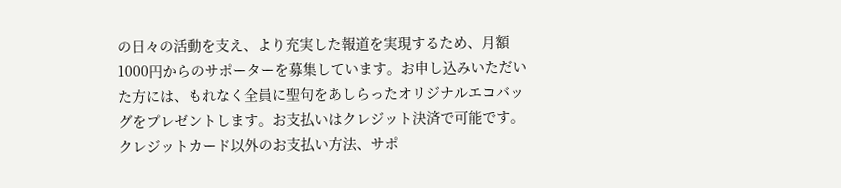の日々の活動を支え、より充実した報道を実現するため、月額1000円からのサポーターを募集しています。お申し込みいただいた方には、もれなく全員に聖句をあしらったオリジナルエコバッグをプレゼントします。お支払いはクレジット決済で可能です。クレジットカード以外のお支払い方法、サポ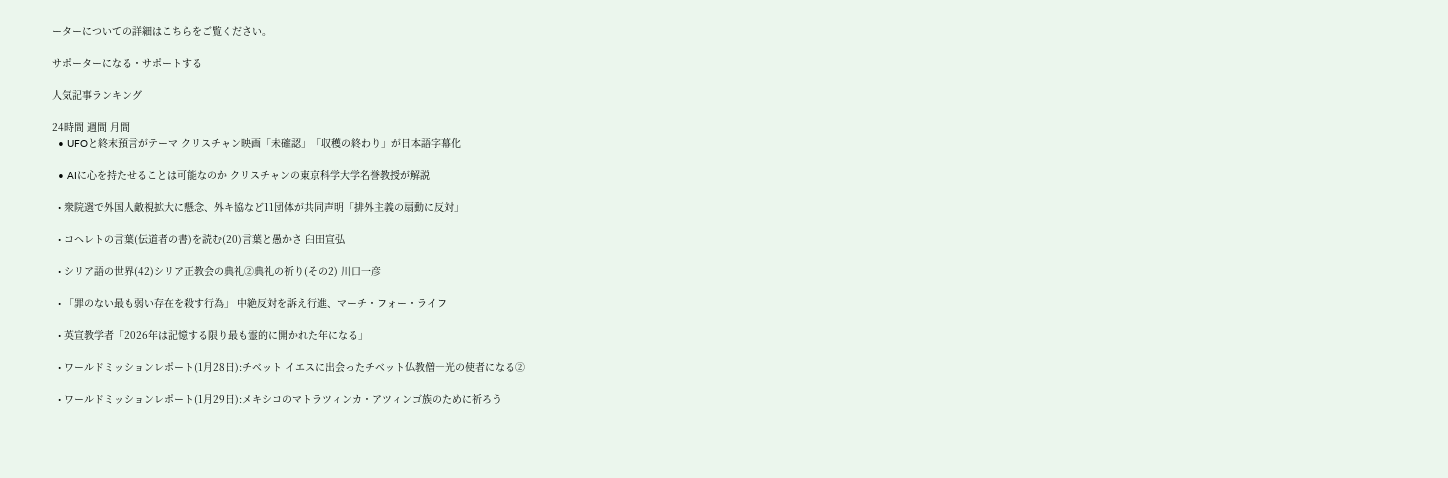ーターについての詳細はこちらをご覧ください。

サポーターになる・サポートする

人気記事ランキング

24時間 週間 月間
  • UFOと終末預言がテーマ クリスチャン映画「未確認」「収穫の終わり」が日本語字幕化

  • AIに心を持たせることは可能なのか クリスチャンの東京科学大学名誉教授が解説

  • 衆院選で外国人敵視拡大に懸念、外キ協など11団体が共同声明「排外主義の扇動に反対」

  • コヘレトの言葉(伝道者の書)を読む(20)言葉と愚かさ 臼田宣弘

  • シリア語の世界(42)シリア正教会の典礼②典礼の祈り(その2) 川口一彦

  • 「罪のない最も弱い存在を殺す行為」 中絶反対を訴え行進、マーチ・フォー・ライフ

  • 英宣教学者「2026年は記憶する限り最も霊的に開かれた年になる」

  • ワールドミッションレポート(1月28日):チベット イエスに出会ったチベット仏教僧―光の使者になる②

  • ワールドミッションレポート(1月29日):メキシコのマトラツィンカ・アツィンゴ族のために祈ろう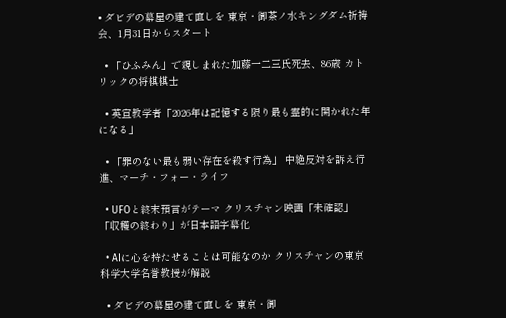• ダビデの幕屋の建て直しを 東京・御茶ノ水キングダム祈祷会、1月31日からスタート

  • 「ひふみん」で親しまれた加藤一二三氏死去、86歳 カトリックの将棋棋士

  • 英宣教学者「2026年は記憶する限り最も霊的に開かれた年になる」

  • 「罪のない最も弱い存在を殺す行為」 中絶反対を訴え行進、マーチ・フォー・ライフ

  • UFOと終末預言がテーマ クリスチャン映画「未確認」「収穫の終わり」が日本語字幕化

  • AIに心を持たせることは可能なのか クリスチャンの東京科学大学名誉教授が解説

  • ダビデの幕屋の建て直しを 東京・御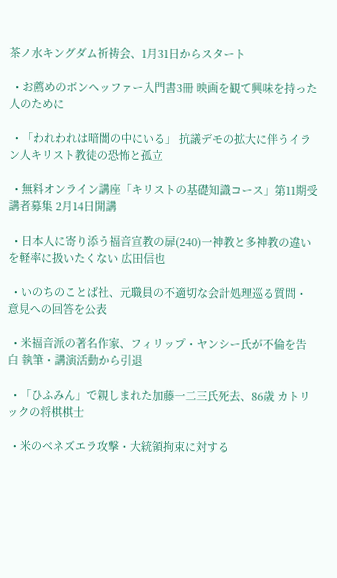茶ノ水キングダム祈祷会、1月31日からスタート

  • お薦めのボンヘッファー入門書3冊 映画を観て興味を持った人のために

  • 「われわれは暗闇の中にいる」 抗議デモの拡大に伴うイラン人キリスト教徒の恐怖と孤立

  • 無料オンライン講座「キリストの基礎知識コース」第11期受講者募集 2月14日開講

  • 日本人に寄り添う福音宣教の扉(240)一神教と多神教の違いを軽率に扱いたくない 広田信也

  • いのちのことば社、元職員の不適切な会計処理巡る質問・意見への回答を公表

  • 米福音派の著名作家、フィリップ・ヤンシー氏が不倫を告白 執筆・講演活動から引退

  • 「ひふみん」で親しまれた加藤一二三氏死去、86歳 カトリックの将棋棋士

  • 米のベネズエラ攻撃・大統領拘束に対する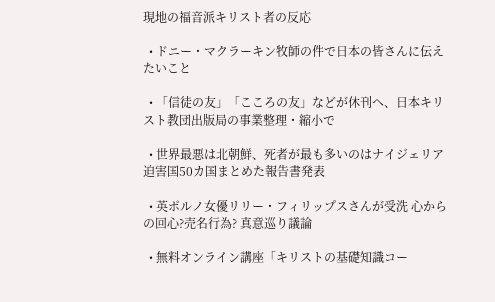現地の福音派キリスト者の反応

  • ドニー・マクラーキン牧師の件で日本の皆さんに伝えたいこと

  • 「信徒の友」「こころの友」などが休刊へ、日本キリスト教団出版局の事業整理・縮小で

  • 世界最悪は北朝鮮、死者が最も多いのはナイジェリア 迫害国50カ国まとめた報告書発表

  • 英ポルノ女優リリー・フィリップスさんが受洗 心からの回心?売名行為? 真意巡り議論

  • 無料オンライン講座「キリストの基礎知識コー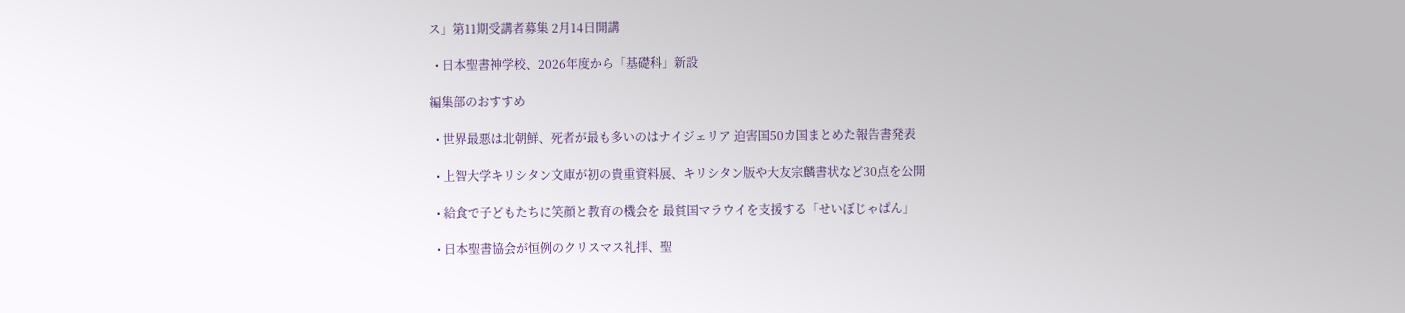ス」第11期受講者募集 2月14日開講

  • 日本聖書神学校、2026年度から「基礎科」新設

編集部のおすすめ

  • 世界最悪は北朝鮮、死者が最も多いのはナイジェリア 迫害国50カ国まとめた報告書発表

  • 上智大学キリシタン文庫が初の貴重資料展、キリシタン版や大友宗麟書状など30点を公開

  • 給食で子どもたちに笑顔と教育の機会を 最貧国マラウイを支援する「せいぼじゃぱん」

  • 日本聖書協会が恒例のクリスマス礼拝、聖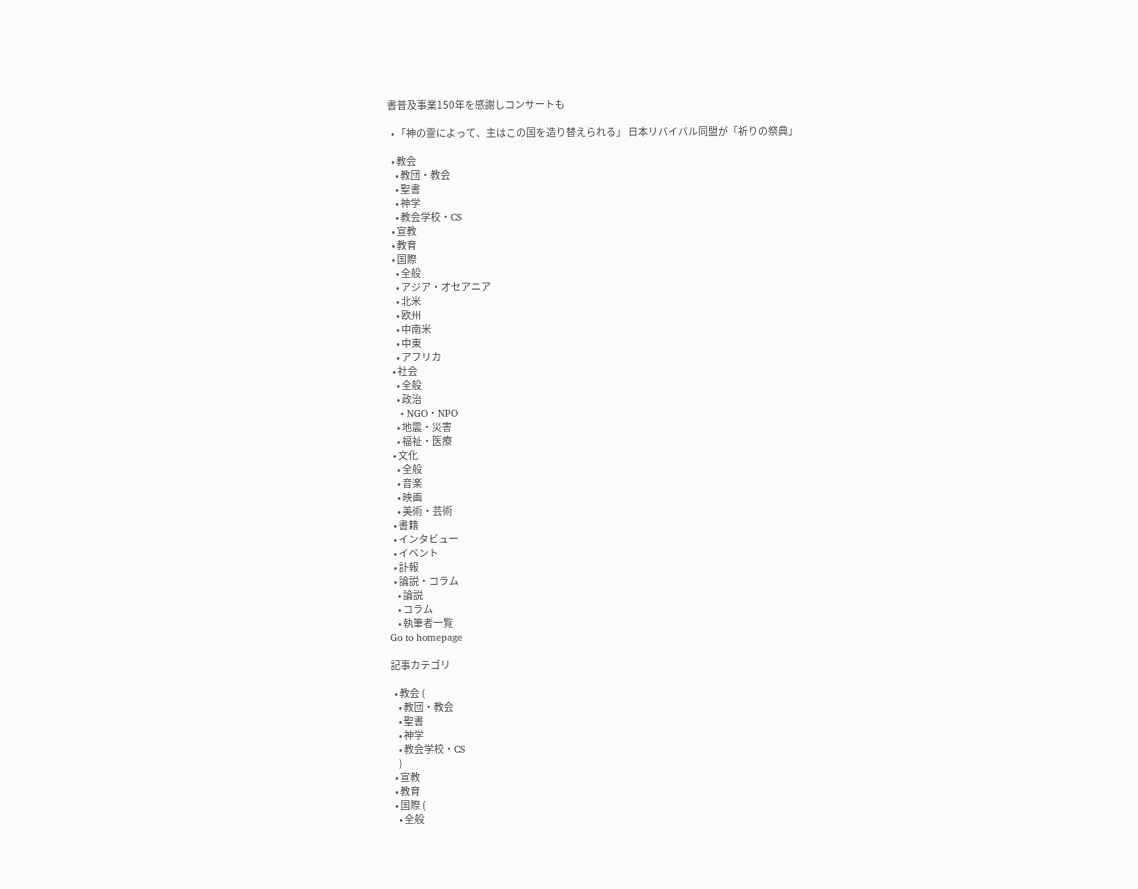書普及事業150年を感謝しコンサートも

  • 「神の霊によって、主はこの国を造り替えられる」 日本リバイバル同盟が「祈りの祭典」

  • 教会
    • 教団・教会
    • 聖書
    • 神学
    • 教会学校・CS
  • 宣教
  • 教育
  • 国際
    • 全般
    • アジア・オセアニア
    • 北米
    • 欧州
    • 中南米
    • 中東
    • アフリカ
  • 社会
    • 全般
    • 政治
    • NGO・NPO
    • 地震・災害
    • 福祉・医療
  • 文化
    • 全般
    • 音楽
    • 映画
    • 美術・芸術
  • 書籍
  • インタビュー
  • イベント
  • 訃報
  • 論説・コラム
    • 論説
    • コラム
    • 執筆者一覧
Go to homepage

記事カテゴリ

  • 教会 (
    • 教団・教会
    • 聖書
    • 神学
    • 教会学校・CS
    )
  • 宣教
  • 教育
  • 国際 (
    • 全般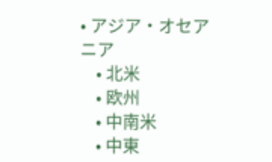• アジア・オセアニア
    • 北米
    • 欧州
    • 中南米
    • 中東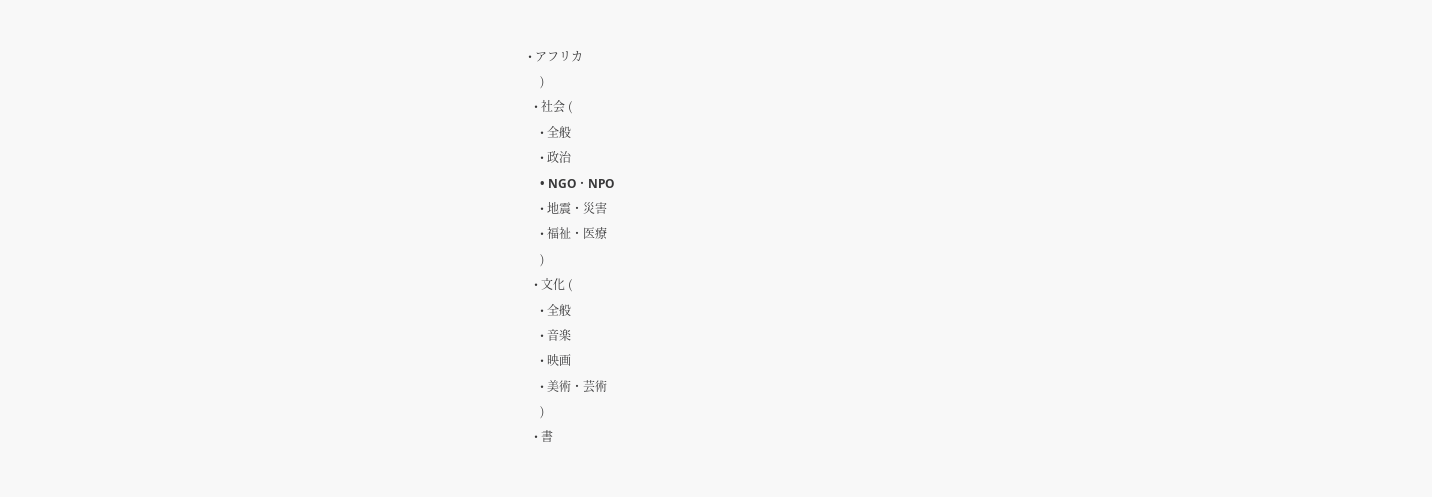• アフリカ
    )
  • 社会 (
    • 全般
    • 政治
    • NGO・NPO
    • 地震・災害
    • 福祉・医療
    )
  • 文化 (
    • 全般
    • 音楽
    • 映画
    • 美術・芸術
    )
  • 書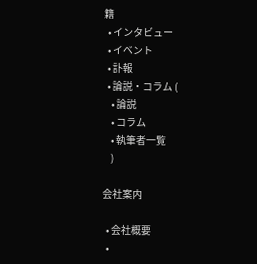籍
  • インタビュー
  • イベント
  • 訃報
  • 論説・コラム (
    • 論説
    • コラム
    • 執筆者一覧
    )

会社案内

  • 会社概要
  •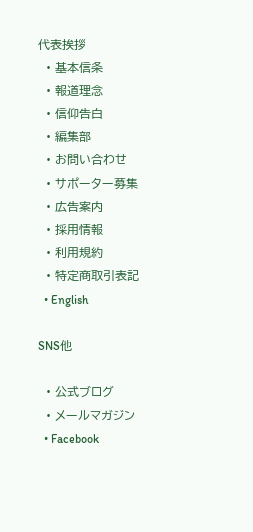代表挨拶
  • 基本信条
  • 報道理念
  • 信仰告白
  • 編集部
  • お問い合わせ
  • サポーター募集
  • 広告案内
  • 採用情報
  • 利用規約
  • 特定商取引表記
  • English

SNS他

  • 公式ブログ
  • メールマガジン
  • Facebook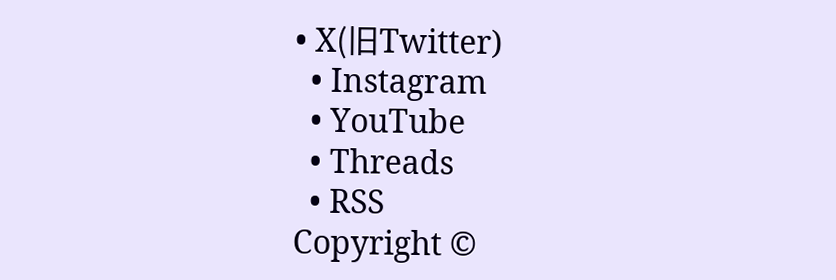• X(旧Twitter)
  • Instagram
  • YouTube
  • Threads
  • RSS
Copyright ©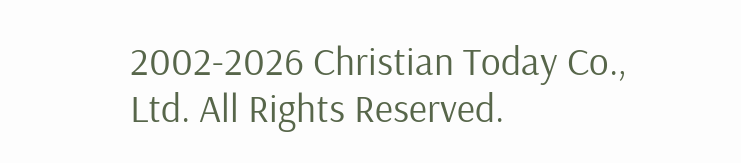2002-2026 Christian Today Co., Ltd. All Rights Reserved.